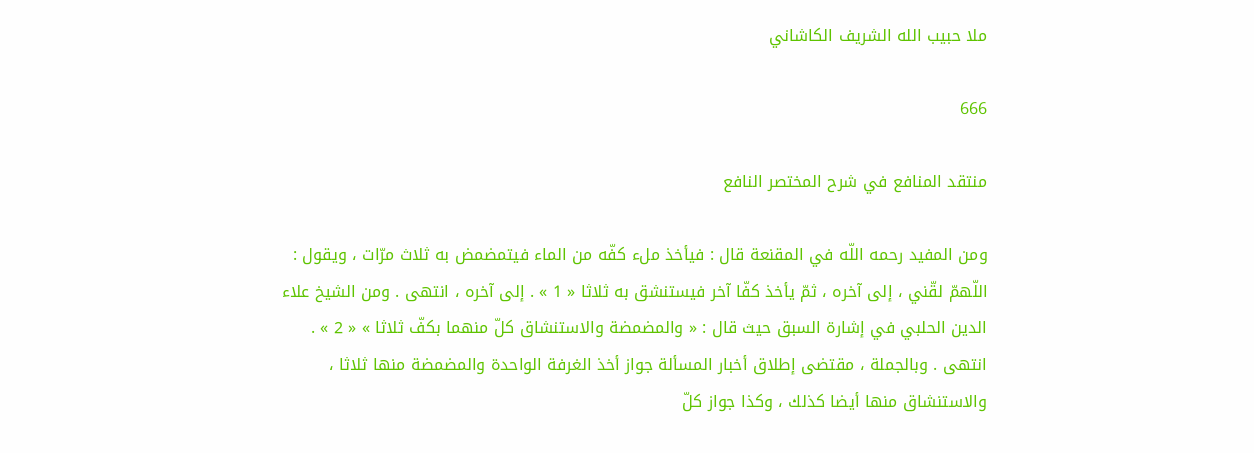ملا حبيب الله الشريف الكاشاني

666

منتقد المنافع في شرح المختصر النافع

ومن المفيد رحمه اللّه في المقنعة قال : فيأخذ ملء كفّه من الماء فيتمضمض به ثلاث مرّات ، ويقول : اللّهمّ لقّني ، إلى آخره ، ثمّ يأخذ كفّا آخر فيستنشق به ثلاثا « 1 » . إلى آخره ، انتهى . ومن الشيخ علاء الدين الحلبي في إشارة السبق حيث قال : « والمضمضة والاستنشاق كلّ منهما بكفّ ثلاثا » « 2 » . انتهى . وبالجملة ، مقتضى إطلاق أخبار المسألة جواز أخذ الغرفة الواحدة والمضمضة منها ثلاثا ، والاستنشاق منها أيضا كذلك ، وكذا جواز كلّ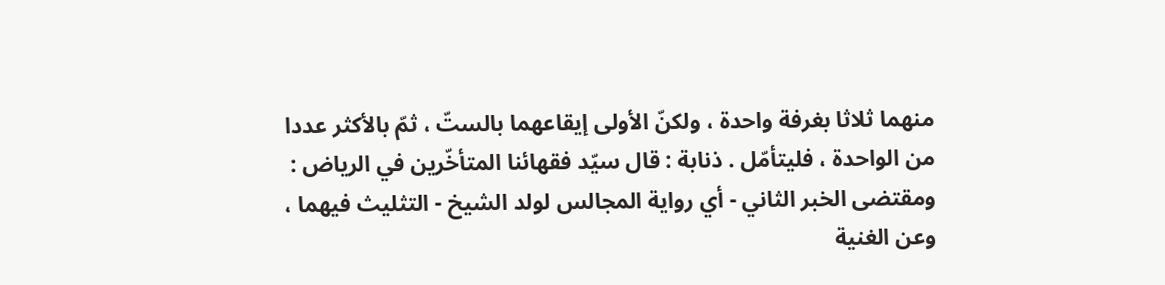منهما ثلاثا بغرفة واحدة ، ولكنّ الأولى إيقاعهما بالستّ ، ثمّ بالأكثر عددا من الواحدة ، فليتأمّل . ذنابة : قال سيّد فقهائنا المتأخّرين في الرياض : ومقتضى الخبر الثاني - أي رواية المجالس لولد الشيخ - التثليث فيهما ، وعن الغنية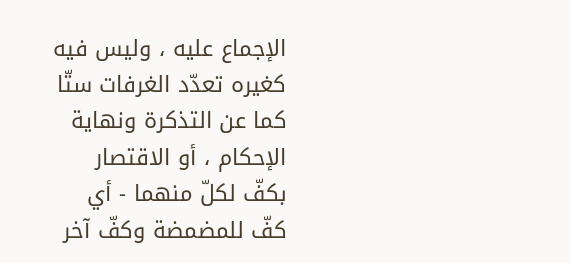الإجماع عليه ، وليس فيه كغيره تعدّد الغرفات ستّا كما عن التذكرة ونهاية الإحكام ، أو الاقتصار بكفّ لكلّ منهما - أي كفّ للمضمضة وكفّ آخر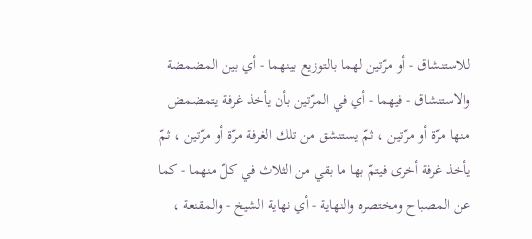للاستنشاق - أو مرّتين لهما بالتوزيع بينهما - أي بين المضمضة والاستنشاق - فيهما - أي في المرّتين بأن يأخذ غرفة يتمضمض منها مرّة أو مرّتين ، ثمّ يستنشق من تلك الغرفة مرّة أو مرّتين ، ثمّ يأخذ غرفة أخرى فيتمّ بها ما بقي من الثلاث في كلّ منهما - كما عن المصباح ومختصره والنهاية - أي نهاية الشيخ - والمقنعة ،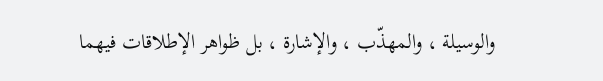والوسيلة ، والمهذّب ، والإشارة ، بل ظواهر الإطلاقات فيهما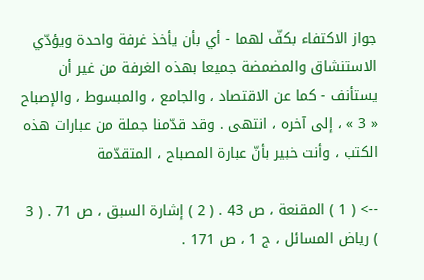جواز الاكتفاء بكفّ لهما - أي بأن يأخذ غرفة واحدة ويؤدّي الاستنشاق والمضمضة جميعا بهذه الغرفة من غير أن يستأنف - كما عن الاقتصاد ، والجامع ، والمبسوط ، والإصباح « 3 » ، إلى آخره ، انتهى . وقد قدّمنا جملة من عبارات هذه الكتب ، وأنت خبير بأنّ عبارة المصباح ، المتقدّمة

--> ( 1 ) المقنعة ، ص 43 . ( 2 ) إشارة السبق ، ص 71 . ( 3 ) رياض المسائل ، ج 1 ، ص 171 .